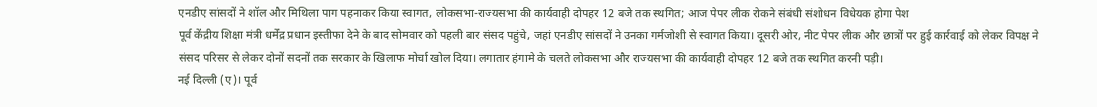एनडीए सांसदों ने शॉल और मिथिला पाग पहनाकर किया स्वागत, लोकसभा-राज्यसभा की कार्यवाही दोपहर 12 बजे तक स्थगित; आज पेपर लीक रोकने संबंधी संशोधन विधेयक होगा पेश
पूर्व केंद्रीय शिक्षा मंत्री धर्मेंद्र प्रधान इस्तीफा देने के बाद सोमवार को पहली बार संसद पहुंचे, जहां एनडीए सांसदों ने उनका गर्मजोशी से स्वागत किया। दूसरी ओर, नीट पेपर लीक और छात्रों पर हुई कार्रवाई को लेकर विपक्ष ने संसद परिसर से लेकर दोनों सदनों तक सरकार के खिलाफ मोर्चा खोल दिया। लगातार हंगामे के चलते लोकसभा और राज्यसभा की कार्यवाही दोपहर 12 बजे तक स्थगित करनी पड़ी।
नई दिल्ली (ए)। पूर्व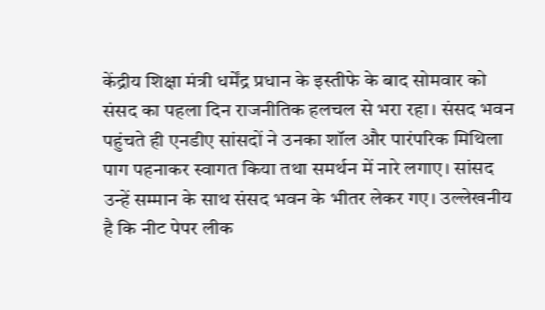केंद्रीय शिक्षा मंत्री धर्मेंद्र प्रधान के इस्तीफे के बाद सोमवार को संसद का पहला दिन राजनीतिक हलचल से भरा रहा। संसद भवन पहुंचते ही एनडीए सांसदों ने उनका शॉल और पारंपरिक मिथिला पाग पहनाकर स्वागत किया तथा समर्थन में नारे लगाए। सांसद उन्हें सम्मान के साथ संसद भवन के भीतर लेकर गए। उल्लेखनीय है कि नीट पेपर लीक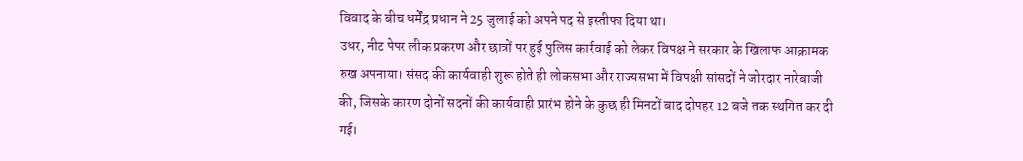विवाद के बीच धर्मेंद्र प्रधान ने 25 जुलाई को अपने पद से इस्तीफा दिया था।
उधर, नीट पेपर लीक प्रकरण और छात्रों पर हुई पुलिस कार्रवाई को लेकर विपक्ष ने सरकार के खिलाफ आक्रामक रुख अपनाया। संसद की कार्यवाही शुरू होते ही लोकसभा और राज्यसभा में विपक्षी सांसदों ने जोरदार नारेबाजी की, जिसके कारण दोनों सदनों की कार्यवाही प्रारंभ होने के कुछ ही मिनटों बाद दोपहर 12 बजे तक स्थगित कर दी गई।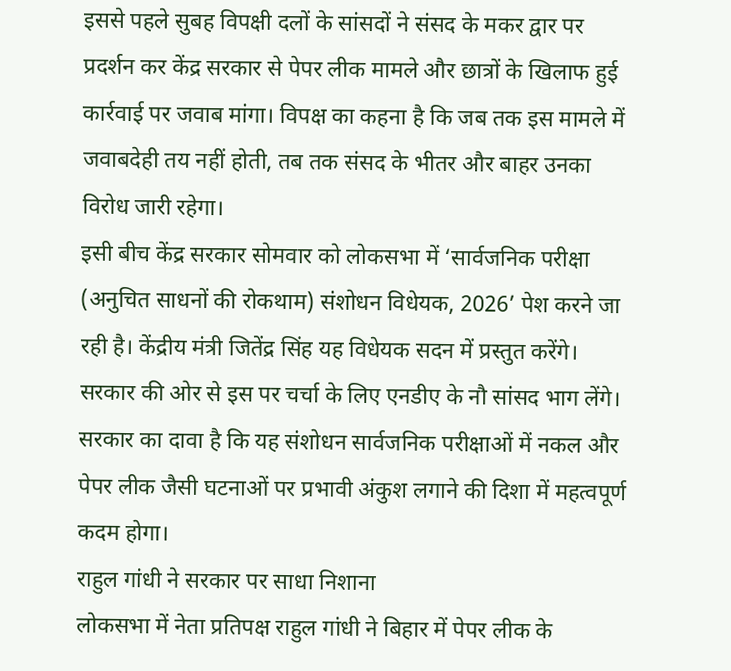इससे पहले सुबह विपक्षी दलों के सांसदों ने संसद के मकर द्वार पर प्रदर्शन कर केंद्र सरकार से पेपर लीक मामले और छात्रों के खिलाफ हुई कार्रवाई पर जवाब मांगा। विपक्ष का कहना है कि जब तक इस मामले में जवाबदेही तय नहीं होती, तब तक संसद के भीतर और बाहर उनका विरोध जारी रहेगा।
इसी बीच केंद्र सरकार सोमवार को लोकसभा में ‘सार्वजनिक परीक्षा (अनुचित साधनों की रोकथाम) संशोधन विधेयक, 2026’ पेश करने जा रही है। केंद्रीय मंत्री जितेंद्र सिंह यह विधेयक सदन में प्रस्तुत करेंगे। सरकार की ओर से इस पर चर्चा के लिए एनडीए के नौ सांसद भाग लेंगे। सरकार का दावा है कि यह संशोधन सार्वजनिक परीक्षाओं में नकल और पेपर लीक जैसी घटनाओं पर प्रभावी अंकुश लगाने की दिशा में महत्वपूर्ण कदम होगा।
राहुल गांधी ने सरकार पर साधा निशाना
लोकसभा में नेता प्रतिपक्ष राहुल गांधी ने बिहार में पेपर लीक के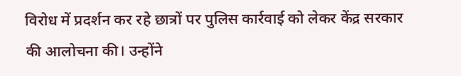विरोध में प्रदर्शन कर रहे छात्रों पर पुलिस कार्रवाई को लेकर केंद्र सरकार की आलोचना की। उन्होंने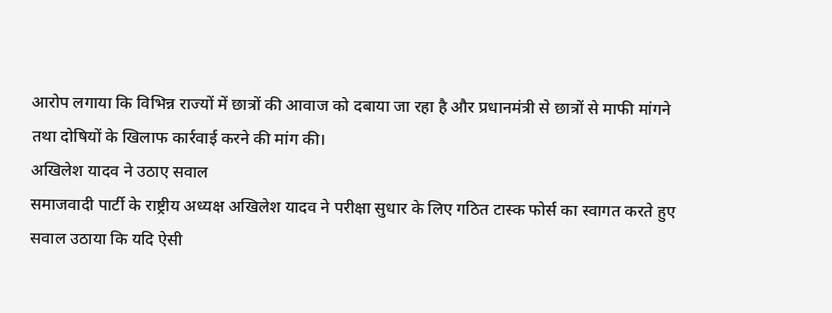आरोप लगाया कि विभिन्न राज्यों में छात्रों की आवाज को दबाया जा रहा है और प्रधानमंत्री से छात्रों से माफी मांगने तथा दोषियों के खिलाफ कार्रवाई करने की मांग की।
अखिलेश यादव ने उठाए सवाल
समाजवादी पार्टी के राष्ट्रीय अध्यक्ष अखिलेश यादव ने परीक्षा सुधार के लिए गठित टास्क फोर्स का स्वागत करते हुए सवाल उठाया कि यदि ऐसी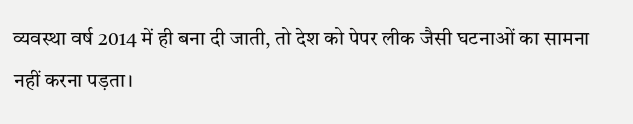व्यवस्था वर्ष 2014 में ही बना दी जाती, तो देश को पेपर लीक जैसी घटनाओं का सामना नहीं करना पड़ता।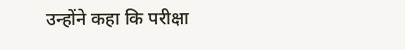उन्होंने कहा कि परीक्षा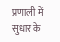प्रणाली में सुधार के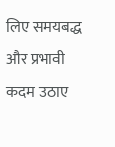लिए समयबद्ध और प्रभावी कदम उठाए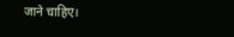जाने चाहिए।